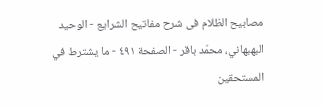مصابيح الظلام فی شرح مفاتیح الشرایع - الوحيد البهبهاني، محمّد باقر - الصفحة ٤٩١ - ما يشترط في المستحقين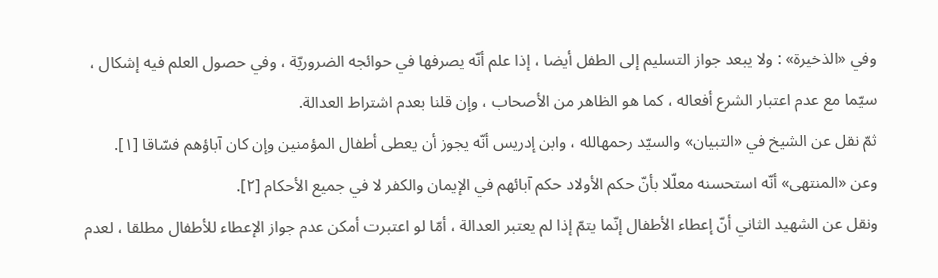وفي «الذخيرة» : ولا يبعد جواز التسليم إلى الطفل أيضا ، إذا علم أنّه يصرفها في حوائجه الضروريّة ، وفي حصول العلم فيه إشكال ، سيّما مع عدم اعتبار الشرع أفعاله ، كما هو الظاهر من الأصحاب ، وإن قلنا بعدم اشتراط العدالة.
ثمّ نقل عن الشيخ في «التبيان» والسيّد رحمهالله ، وابن إدريس أنّه يجوز أن يعطى أطفال المؤمنين وإن كان آباؤهم فسّاقا [١].
وعن «المنتهى» أنّه استحسنه معلّلا بأنّ حكم الأولاد حكم آبائهم في الإيمان والكفر لا في جميع الأحكام [٢].
ونقل عن الشهيد الثاني أنّ إعطاء الأطفال إنّما يتمّ إذا لم يعتبر العدالة ، أمّا لو اعتبرت أمكن عدم جواز الإعطاء للأطفال مطلقا ، لعدم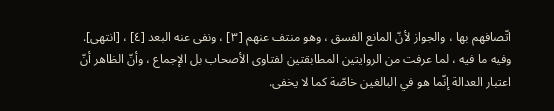اتّصافهم بها ، والجواز لأنّ المانع الفسق ، وهو منتف عنهم [٣] ، ونفى عنه البعد [٤] ، [انتهى].
وفيه ما فيه ، لما عرفت من الروايتين المطابقتين لفتاوى الأصحاب بل الإجماع ، وأنّ الظاهر أنّ اعتبار العدالة إنّما هو في البالغين خاصّة كما لا يخفى.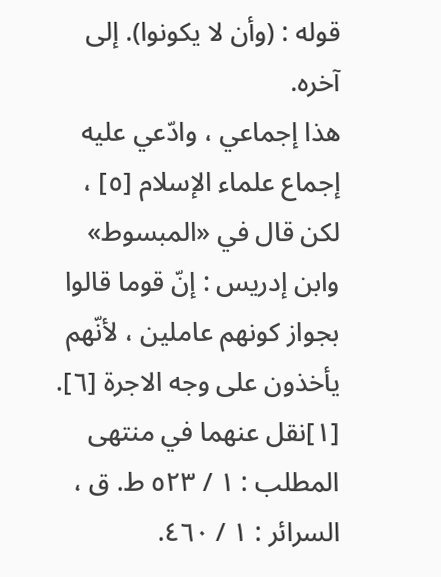قوله : (وأن لا يكونوا). إلى آخره.
هذا إجماعي ، وادّعي عليه إجماع علماء الإسلام [٥] ، لكن قال في «المبسوط» وابن إدريس : إنّ قوما قالوا بجواز كونهم عاملين ، لأنّهم يأخذون على وجه الاجرة [٦].
[١]نقل عنهما في منتهى المطلب : ١ / ٥٢٣ ط. ق ، السرائر : ١ / ٤٦٠.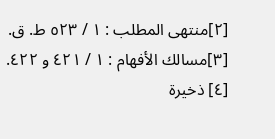[٢]منتهى المطلب : ١ / ٥٢٣ ط. ق.
[٣]مسالك الأفهام : ١ / ٤٢١ و ٤٢٢.
[٤] ذخيرة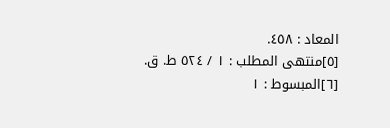المعاد : ٤٥٨.
[٥]منتهى المطلب : ١ / ٥٢٤ ط. ق.
[٦]المبسوط : ١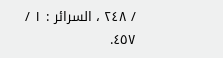/ ٢٤٨ ، السرائر : ١ / ٤٥٧.